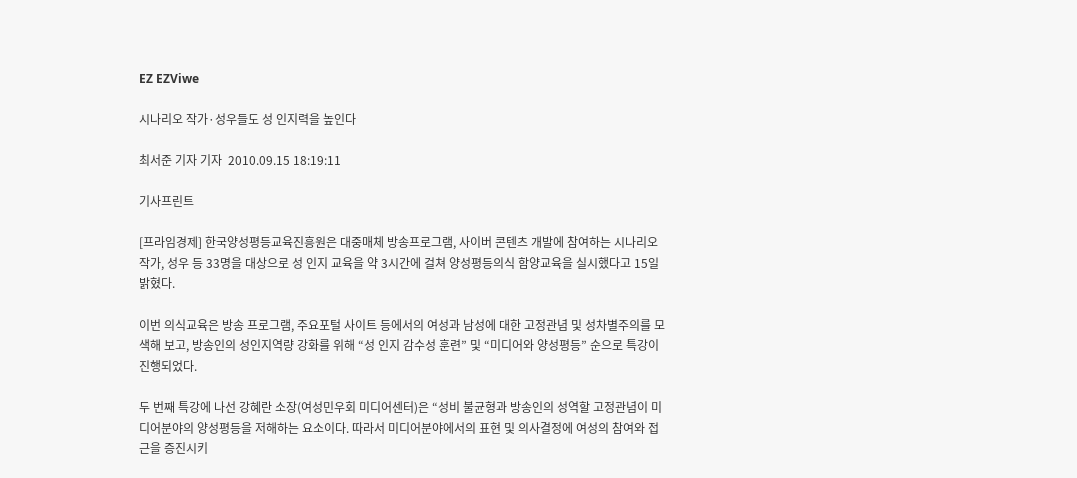EZ EZViwe

시나리오 작가·성우들도 성 인지력을 높인다

최서준 기자 기자  2010.09.15 18:19:11

기사프린트

[프라임경제] 한국양성평등교육진흥원은 대중매체 방송프로그램, 사이버 콘텐츠 개발에 참여하는 시나리오 작가, 성우 등 33명을 대상으로 성 인지 교육을 약 3시간에 걸쳐 양성평등의식 함양교육을 실시했다고 15일 밝혔다.

이번 의식교육은 방송 프로그램, 주요포털 사이트 등에서의 여성과 남성에 대한 고정관념 및 성차별주의를 모색해 보고, 방송인의 성인지역량 강화를 위해 “성 인지 감수성 훈련” 및 “미디어와 양성평등” 순으로 특강이 진행되었다.

두 번째 특강에 나선 강혜란 소장(여성민우회 미디어센터)은 “성비 불균형과 방송인의 성역할 고정관념이 미디어분야의 양성평등을 저해하는 요소이다. 따라서 미디어분야에서의 표현 및 의사결정에 여성의 참여와 접근을 증진시키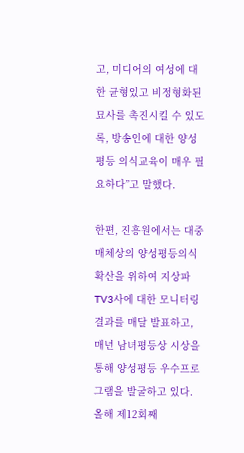고, 미디어의 여성에 대한 균형있고 비정형화된 묘사를 촉진시킬 수 있도록, 방송인에 대한 양성평등 의식교육이 매우 필요하다”고 말했다.

한편, 진흥원에서는 대중매체상의 양성평등의식 확산을 위하여 지상파TV3사에 대한 모니터링 결과를 매달 발표하고, 매년 남녀평등상 시상을 통해 양성평등 우수프로그램을 발굴하고 있다. 올해 제12회째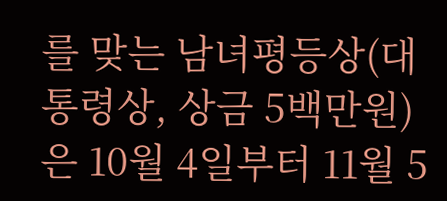를 맞는 남녀평등상(대통령상, 상금 5백만원)은 10월 4일부터 11월 5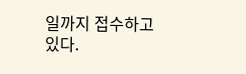일까지 접수하고 있다.